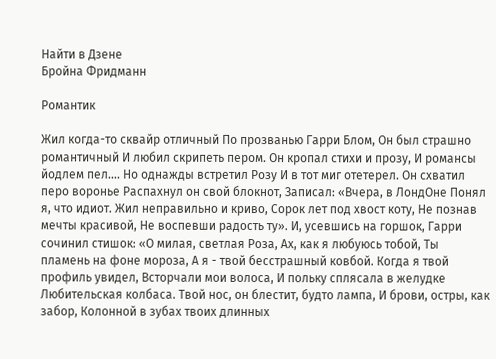Найти в Дзене
Бройна Фридманн

Романтик

Жил когда-то сквайр отличный По прозванью Гарри Блом, Он был страшно романтичный И любил скрипеть пером. Он кропал стихи и прозу, И романсы йодлем пел…. Но однажды встретил Розу И в тот миг отетерел. Он схватил перо воронье Распахнул он свой блокнот, Записал: «Вчера, в ЛондОне Понял я, что идиот. Жил неправильно и криво, Сорок лет под хвост коту, Не познав мечты красивой, Не воспевши радость ту». И, усевшись на горшок, Гарри сочинил стишок: «О милая, светлая Роза, Ах, как я любуюсь тобой, Ты пламень на фоне мороза, А я - твой бесстрашный ковбой. Когда я твой профиль увидел, Всторчали мои волоса, И польку сплясала в желудке Любительская колбаса. Твой нос, он блестит, будто лампа, И брови, остры, как забор, Колонной в зубах твоих длинных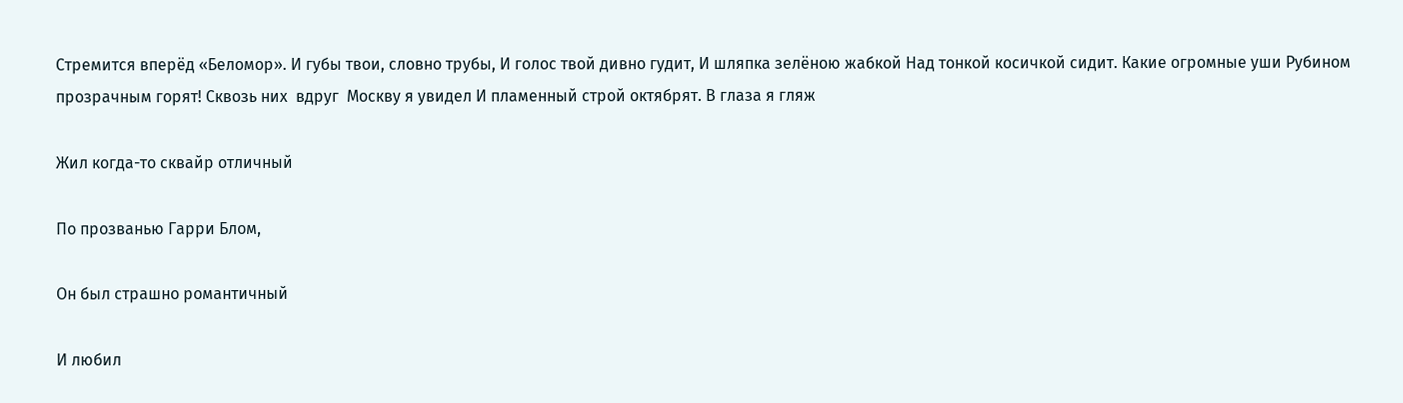Стремится вперёд «Беломор». И губы твои, словно трубы, И голос твой дивно гудит, И шляпка зелёною жабкой Над тонкой косичкой сидит. Какие огромные уши Рубином прозрачным горят! Сквозь них  вдруг  Москву я увидел И пламенный строй октябрят. В глаза я гляж

Жил когда-то сквайр отличный

По прозванью Гарри Блом,

Он был страшно романтичный

И любил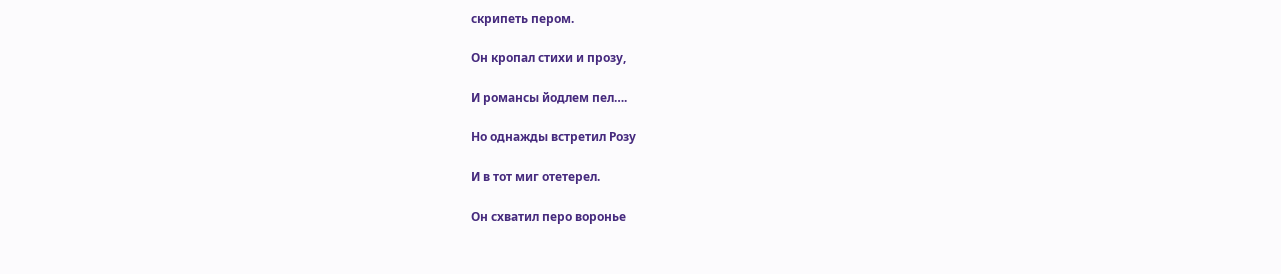скрипеть пером.

Он кропал стихи и прозу,

И романсы йодлем пел….

Но однажды встретил Розу

И в тот миг отетерел.

Он схватил перо воронье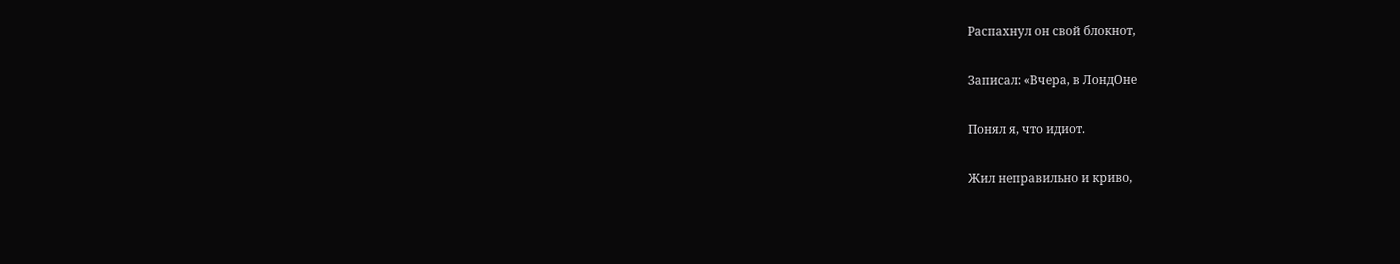Распахнул он свой блокнот,

Записал: «Вчера, в ЛондОне

Понял я, что идиот.

Жил неправильно и криво,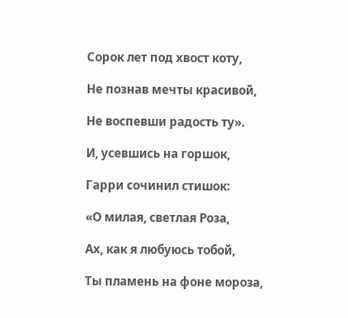Сорок лет под хвост коту,

Не познав мечты красивой,

Не воспевши радость ту».

И, усевшись на горшок,

Гарри сочинил стишок:

«О милая, светлая Роза,

Ах, как я любуюсь тобой,

Ты пламень на фоне мороза,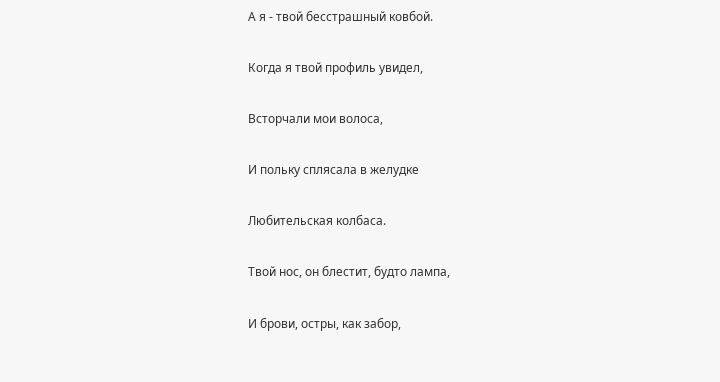А я - твой бесстрашный ковбой.

Когда я твой профиль увидел,

Всторчали мои волоса,

И польку сплясала в желудке

Любительская колбаса.

Твой нос, он блестит, будто лампа,

И брови, остры, как забор,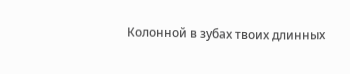Колонной в зубах твоих длинных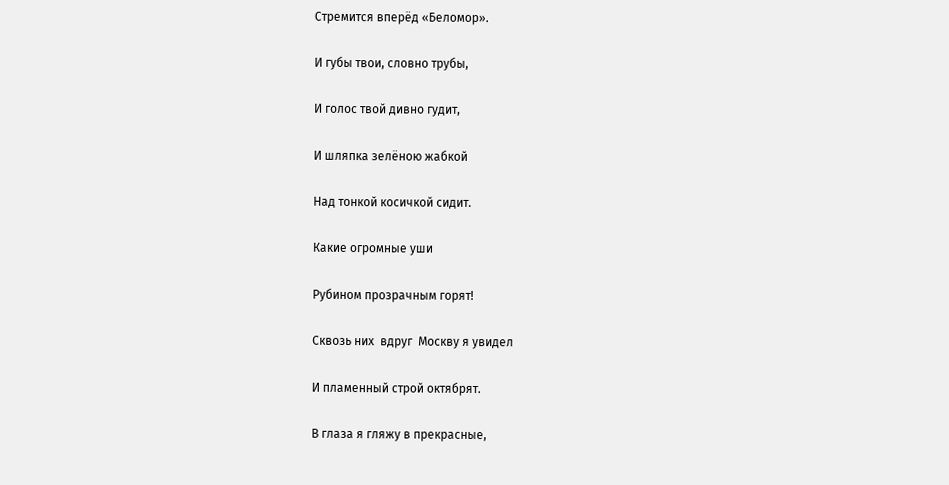Стремится вперёд «Беломор».

И губы твои, словно трубы,

И голос твой дивно гудит,

И шляпка зелёною жабкой

Над тонкой косичкой сидит.

Какие огромные уши

Рубином прозрачным горят!

Сквозь них  вдруг  Москву я увидел

И пламенный строй октябрят.

В глаза я гляжу в прекрасные,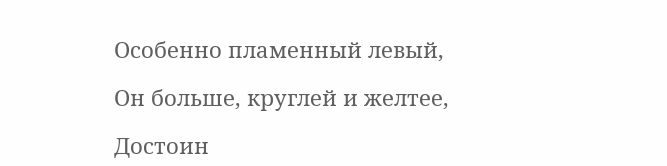Особенно пламенный левый,

Он больше, круглей и желтее,

Достоин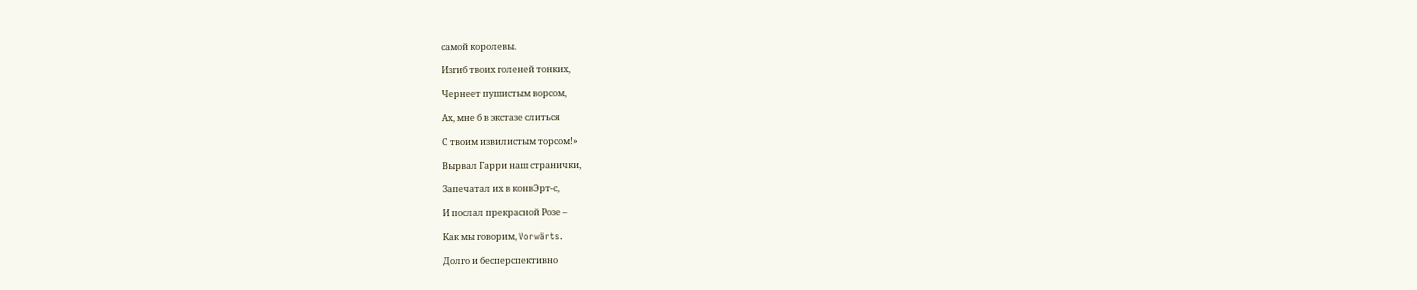самой королевы.

Изгиб твоих голеней тонких,

Чернеет пушистым ворсом,

Ах, мне б в экстазе слиться

С твоим извилистым торсом!»

Вырвал Гарри наш странички,

Запечатал их в конвЭрт-с,

И послал прекрасной Розе –

Как мы говорим, Vorwärts.

Долго и бесперспективно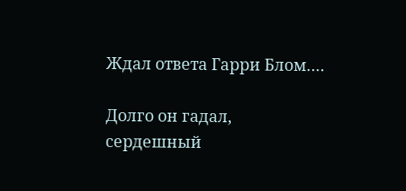Ждал ответа Гарри Блом….

Долго он гадал, сердешный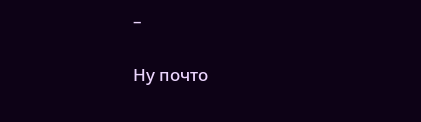–

Ну почто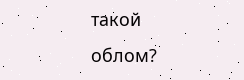такой облом?